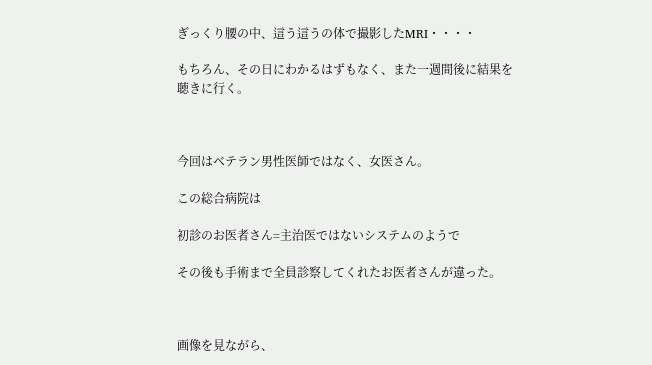ぎっくり腰の中、這う這うの体で撮影したMRI・・・・

もちろん、その日にわかるはずもなく、また一週間後に結果を聴きに行く。



今回はベテラン男性医師ではなく、女医さん。

この総合病院は

初診のお医者さん=主治医ではないシステムのようで

その後も手術まで全員診察してくれたお医者さんが違った。



画像を見ながら、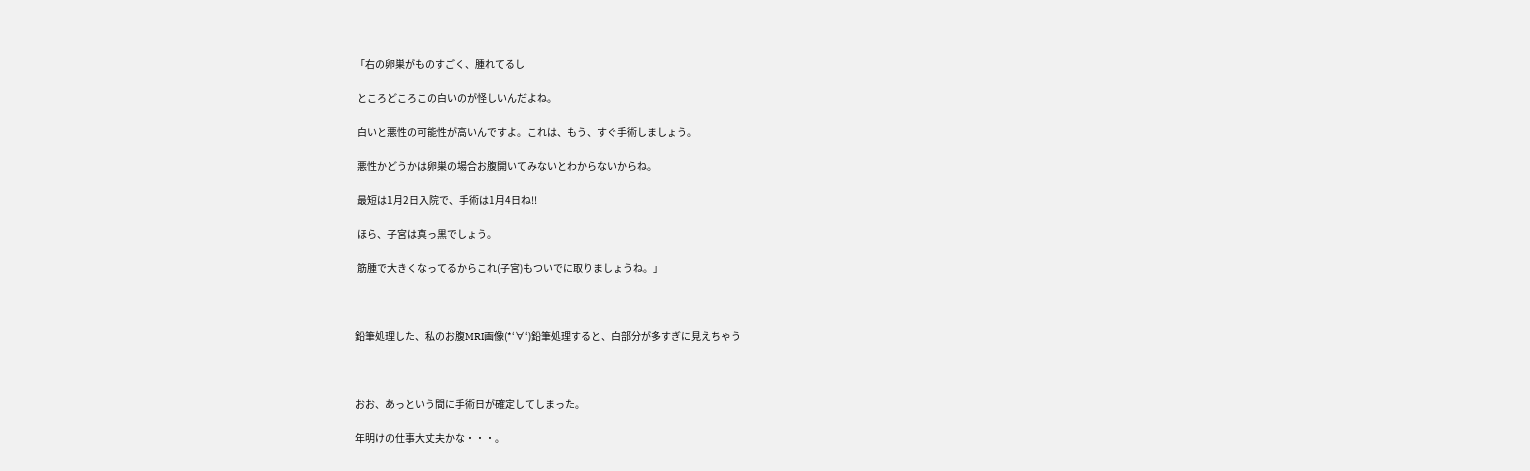「右の卵巣がものすごく、腫れてるし

 ところどころこの白いのが怪しいんだよね。

 白いと悪性の可能性が高いんですよ。これは、もう、すぐ手術しましょう。

 悪性かどうかは卵巣の場合お腹開いてみないとわからないからね。

 最短は1月2日入院で、手術は1月4日ね!!

 ほら、子宮は真っ黒でしょう。

 筋腫で大きくなってるからこれ(子宮)もついでに取りましょうね。」



鉛筆処理した、私のお腹MRI画像(*‘∀‘)鉛筆処理すると、白部分が多すぎに見えちゃう



おお、あっという間に手術日が確定してしまった。

年明けの仕事大丈夫かな・・・。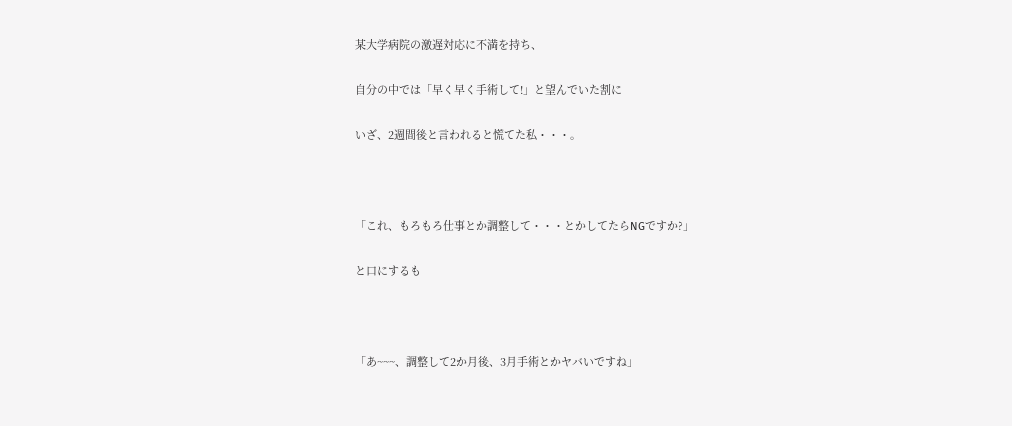某大学病院の激遅対応に不満を持ち、

自分の中では「早く早く手術して!」と望んでいた割に

いざ、2週間後と言われると慌てた私・・・。



「これ、もろもろ仕事とか調整して・・・とかしてたらNGですか?」

と口にするも



「あ~~~、調整して2か月後、3月手術とかヤバいですね」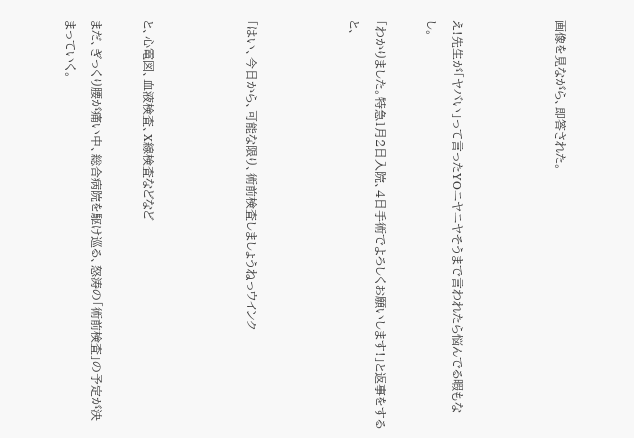画像を見ながら、即答された。



え!先生が「ヤバい」って言ったYOニヤニヤそうまで言われたら悩んでる暇もなし。

「わかりました。特急1月2日入院、4日手術でよろしくお願いします!」と返事をすると、



「はい、今日から、可能な限り、術前検査しましょうねっウインク



と、心電図、血液検査、X線検査などなど

まだ、ぎっくり腰が痛い中、総合病院を駆け巡る、怒涛の「術前検査」の予定が決まっていく。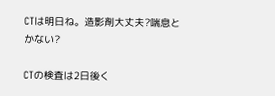CTは明日ね。造影剤大丈夫?喘息とかない?

CTの検査は2日後く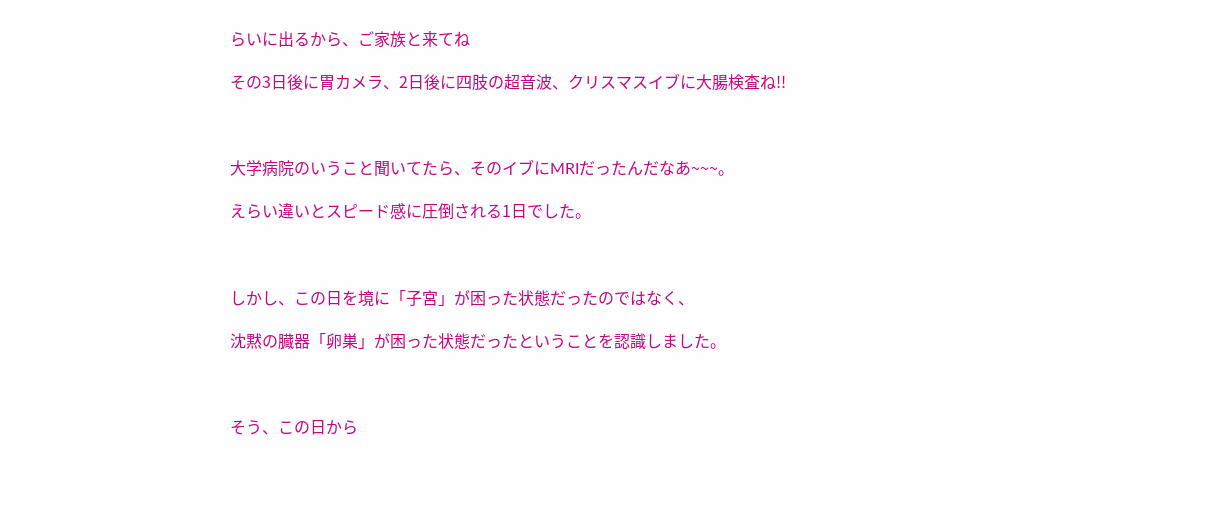らいに出るから、ご家族と来てね

その3日後に胃カメラ、2日後に四肢の超音波、クリスマスイブに大腸検査ね!!



大学病院のいうこと聞いてたら、そのイブにMRIだったんだなあ~~~。

えらい違いとスピード感に圧倒される1日でした。



しかし、この日を境に「子宮」が困った状態だったのではなく、

沈黙の臓器「卵巣」が困った状態だったということを認識しました。



そう、この日から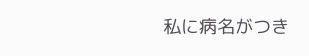私に病名がつき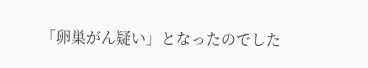「卵巣がん疑い」となったのでした